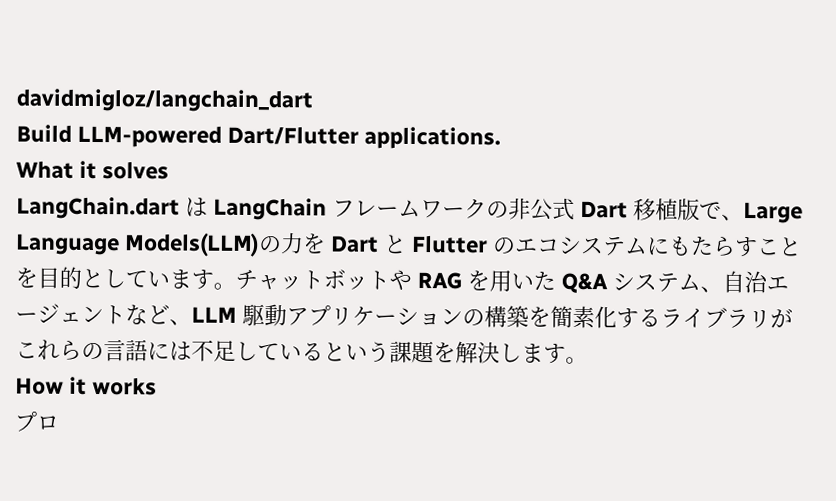davidmigloz/langchain_dart
Build LLM-powered Dart/Flutter applications.
What it solves
LangChain.dart は LangChain フレームワークの非公式 Dart 移植版で、Large Language Models(LLM)の力を Dart と Flutter のエコシステムにもたらすことを目的としています。チャットボットや RAG を用いた Q&A システム、自治エージェントなど、LLM 駆動アプリケーションの構築を簡素化するライブラリがこれらの言語には不足しているという課題を解決します。
How it works
プロ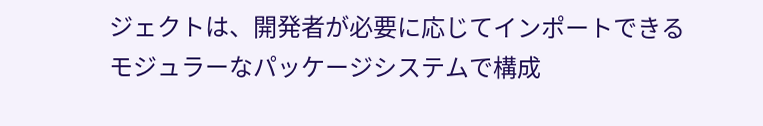ジェクトは、開発者が必要に応じてインポートできるモジュラーなパッケージシステムで構成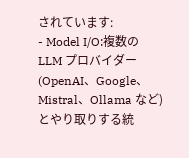されています:
- Model I/O:複数の LLM プロバイダー(OpenAI、Google、Mistral、Ollama など)とやり取りする統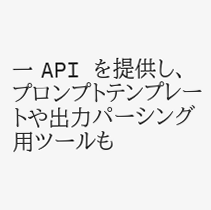一 API を提供し、プロンプトテンプレートや出力パーシング用ツールも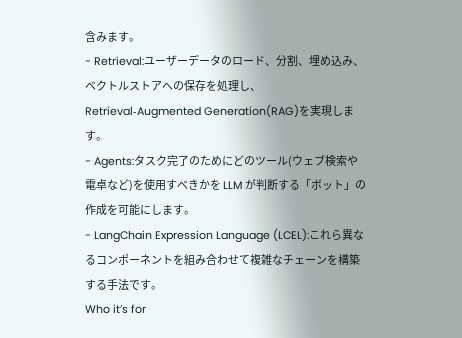含みます。
- Retrieval:ユーザーデータのロード、分割、埋め込み、ベクトルストアへの保存を処理し、Retrieval‑Augmented Generation(RAG)を実現します。
- Agents:タスク完了のためにどのツール(ウェブ検索や電卓など)を使用すべきかを LLM が判断する「ボット」の作成を可能にします。
- LangChain Expression Language (LCEL):これら異なるコンポーネントを組み合わせて複雑なチェーンを構築する手法です。
Who it’s for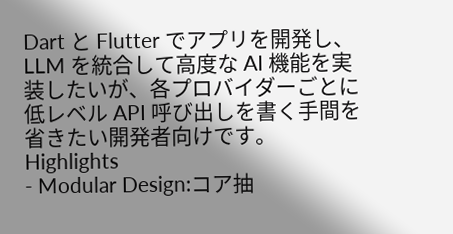Dart と Flutter でアプリを開発し、LLM を統合して高度な AI 機能を実装したいが、各プロバイダーごとに低レベル API 呼び出しを書く手間を省きたい開発者向けです。
Highlights
- Modular Design:コア抽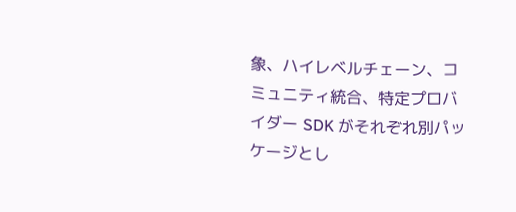象、ハイレベルチェーン、コミュニティ統合、特定プロバイダー SDK がそれぞれ別パッケージとし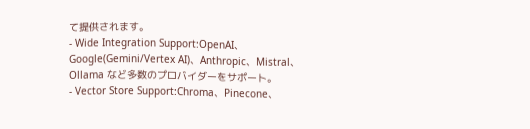て提供されます。
- Wide Integration Support:OpenAI、Google(Gemini/Vertex AI)、Anthropic、Mistral、Ollama など多数のプロバイダーをサポート。
- Vector Store Support:Chroma、Pinecone、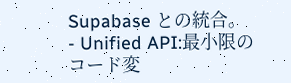Supabase との統合。
- Unified API:最小限のコード変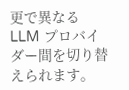更で異なる LLM プロバイダー間を切り替えられます。